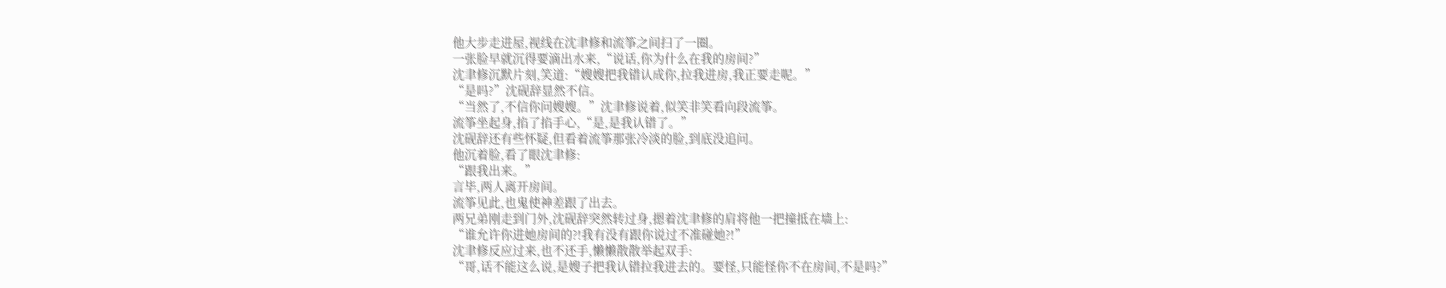他大步走进屋,视线在沈聿修和流筝之间扫了一圈。
一张脸早就沉得要滴出水来,“说话,你为什么在我的房间?”
沈聿修沉默片刻,笑道:“嫂嫂把我错认成你,拉我进房,我正要走呢。”
“是吗?”沈砚辞显然不信。
“当然了,不信你问嫂嫂。”沈聿修说着,似笑非笑看向段流筝。
流筝坐起身,掐了掐手心,“是,是我认错了。”
沈砚辞还有些怀疑,但看着流筝那张冷淡的脸,到底没追问。
他沉着脸,看了眼沈聿修:
“跟我出来。”
言毕,两人离开房间。
流筝见此,也鬼使神差跟了出去。
两兄弟刚走到门外,沈砚辞突然转过身,摁着沈聿修的肩将他一把撞抵在墙上:
“谁允许你进她房间的?!我有没有跟你说过不准碰她?!”
沈聿修反应过来,也不还手,懒懒散散举起双手:
“哥,话不能这么说,是嫂子把我认错拉我进去的。要怪,只能怪你不在房间,不是吗?”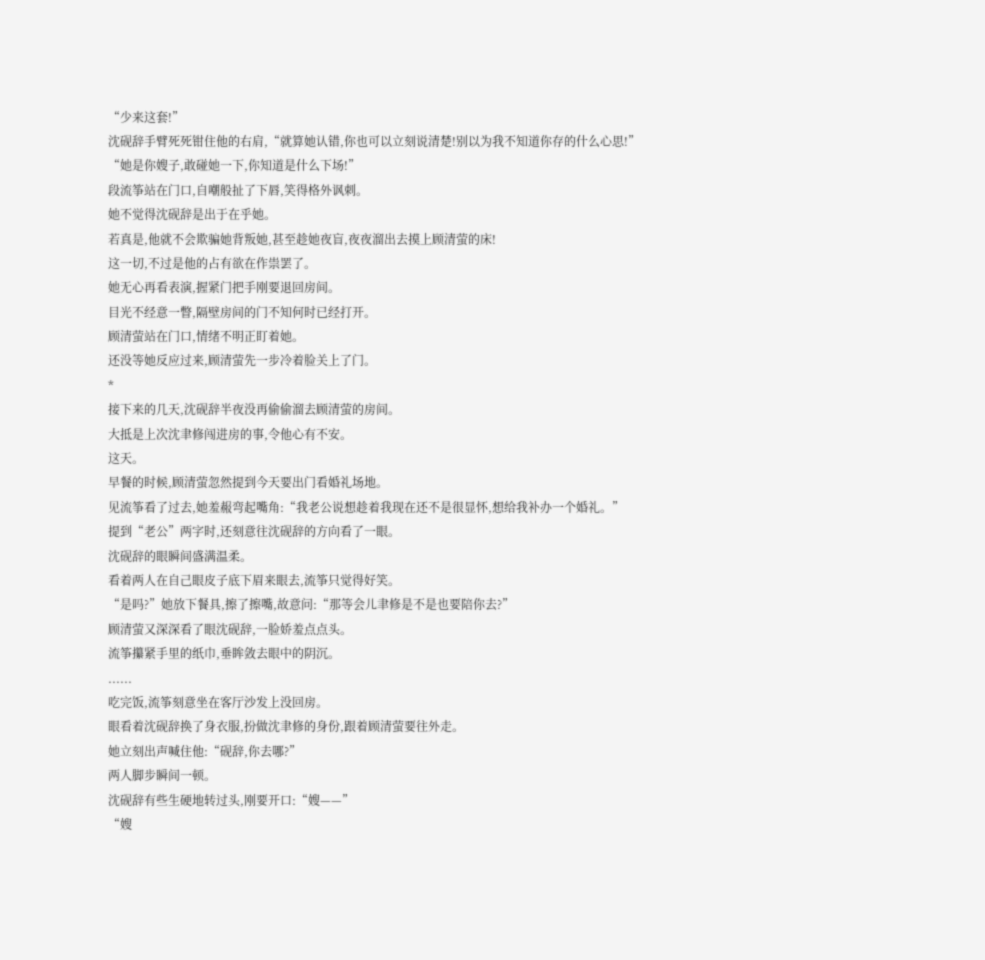“少来这套!”
沈砚辞手臂死死钳住他的右肩,“就算她认错,你也可以立刻说清楚!别以为我不知道你存的什么心思!”
“她是你嫂子,敢碰她一下,你知道是什么下场!”
段流筝站在门口,自嘲般扯了下唇,笑得格外讽刺。
她不觉得沈砚辞是出于在乎她。
若真是,他就不会欺骗她背叛她,甚至趁她夜盲,夜夜溜出去摸上顾清萤的床!
这一切,不过是他的占有欲在作祟罢了。
她无心再看表演,握紧门把手刚要退回房间。
目光不经意一瞥,隔壁房间的门不知何时已经打开。
顾清萤站在门口,情绪不明正盯着她。
还没等她反应过来,顾清萤先一步冷着脸关上了门。
*
接下来的几天,沈砚辞半夜没再偷偷溜去顾清萤的房间。
大抵是上次沈聿修闯进房的事,令他心有不安。
这天。
早餐的时候,顾清萤忽然提到今天要出门看婚礼场地。
见流筝看了过去,她羞赧弯起嘴角:“我老公说想趁着我现在还不是很显怀,想给我补办一个婚礼。”
提到“老公”两字时,还刻意往沈砚辞的方向看了一眼。
沈砚辞的眼瞬间盛满温柔。
看着两人在自己眼皮子底下眉来眼去,流筝只觉得好笑。
“是吗?”她放下餐具,擦了擦嘴,故意问:“那等会儿聿修是不是也要陪你去?”
顾清萤又深深看了眼沈砚辞,一脸娇羞点点头。
流筝攥紧手里的纸巾,垂眸敛去眼中的阴沉。
......
吃完饭,流筝刻意坐在客厅沙发上没回房。
眼看着沈砚辞换了身衣服,扮做沈聿修的身份,跟着顾清萤要往外走。
她立刻出声喊住他:“砚辞,你去哪?”
两人脚步瞬间一顿。
沈砚辞有些生硬地转过头,刚要开口:“嫂——”
“嫂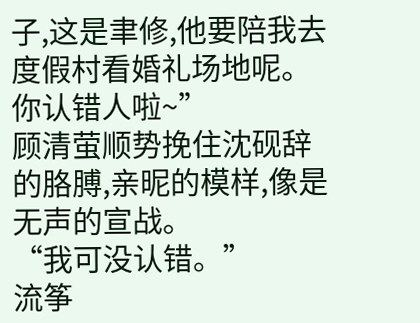子,这是聿修,他要陪我去度假村看婚礼场地呢。你认错人啦~”
顾清萤顺势挽住沈砚辞的胳膊,亲昵的模样,像是无声的宣战。
“我可没认错。”
流筝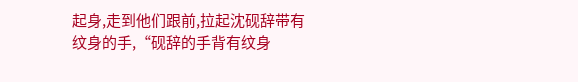起身,走到他们跟前,拉起沈砚辞带有纹身的手,“砚辞的手背有纹身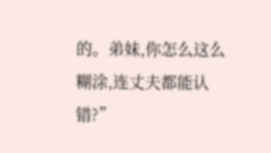的。弟妹,你怎么这么糊涂,连丈夫都能认错?”